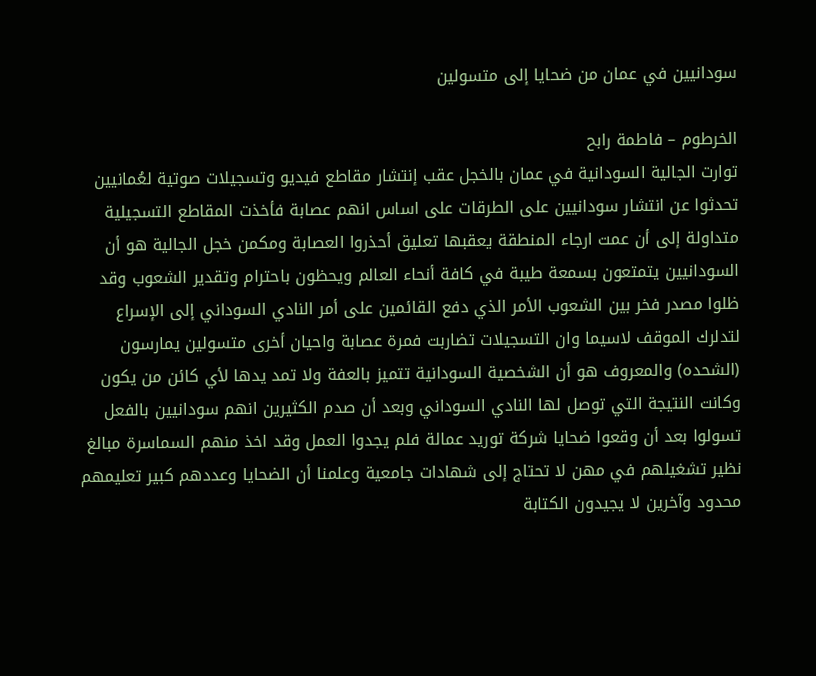سودانيين في عمان من ضحايا إلى متسولين

الخرطوم – فاطمة رابح
توارت الجالية السودانية في عمان بالخجل عقب إنتشار مقاطع فيديو وتسجيلات صوتية لعُمانيين تحدثوا عن انتشار سودانيين على الطرقات على اساس انهم عصابة فأخذت المقاطع التسجيلية متداولة إلى أن عمت ارجاء المنطقة يعقبها تعليق أحذروا العصابة ومكمن خجل الجالية هو أن السودانيين يتمتعون بسمعة طيبة في كافة أنحاء العالم ويحظون باحترام وتقدير الشعوب وقد ظلوا مصدر فخر بين الشعوب الأمر الذي دفع القائمين على أمر النادي السوداني إلى الإسراع لتدلرك الموقف لاسيما وان التسجيلات تضاربت فمرة عصابة واحيان أخرى متسولين يمارسون (الشحده) والمعروف هو أن الشخصية السودانية تتميز بالعفة ولا تمد يدها لأي كائن من يكون وكانت النتيجة التي توصل لها النادي السوداني وبعد أن صدم الكثيرين انهم سودانيين بالفعل تسولوا بعد أن وقعوا ضحايا شركة توريد عمالة فلم يجدوا العمل وقد اخذ منهم السماسرة مبالغ نظير تشغيلهم في مهن لا تحتاج إلى شهادات جامعية وعلمنا أن الضحايا وعددهم كبير تعليمهم محدود وآخرين لا يجيدون الكتابة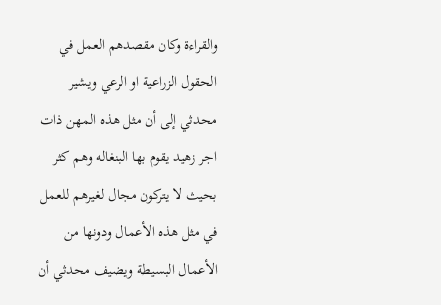والقراءة وكان مقصدهم العمل في الحقول الزراعية او الرعي ويشير محدثي إلى أن مثل هذه المهن ذات اجر زهيد يقوم بها البنغاله وهم كثر بحيث لا يتركون مجال لغيرهم للعمل في مثل هذه الأعمال ودونها من الأعمال البسيطة ويضيف محدثي أن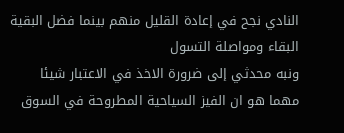النادي نجح في إعادة القليل منهم بينما فضل البقية البقاء ومواصلة التسول
ونبه محدثي إلى ضرورة الاخذ في الاعتبار شيئا مهما هو ان الفيز السياحية المطروحة في السوق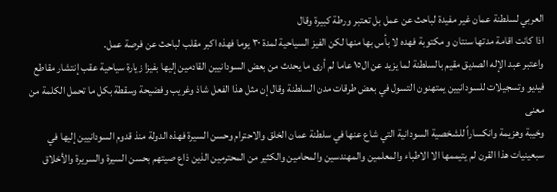العربي لسلطنة عمان غير مفيدة لباحث عن عمل بل تعتبر ورطة كبيرة وقال
اذا كانت اقامة مدتها سنتان و مكتوبة فهده لا بأس بها منها لكن الفيز السياحية لمدة ٣٠ يوما فهذه اكبر مقلب لباحث عن فرصة عمل.
واعتبر عبد الإله الصديق مقيم بالسلطنة لما يزيد عن ال١٥ عاما لم أرى ما يحدث من بعض السودانيين القادمين إليها بفيزا زيارة سياحية عقب إنتشار مقاطع فيديو وتسجيلات للسودانيين يمتهنون التسول في بعض طرقات مدن السلطنة وقال إن مثل هذا الفعل شاذ وغريب وفضيحة وسقطة بكل ما تحمل الكلمة من معنى
وخيبة وهزيمة وانكساراً للشخصية السودانية التي شاع عنها في سلطنة عمان الخلق والاحترام وحسن السيرة فهذه الدولة منذ قدوم السودانيين إليها في سبعينيات هذا القرن لم يتيممها الا الاطباء والمعلمين والمهندسين والمحامين والكثير من المحترمين الذين ذاع صيتهم بحسن السيرة والسريرة والأخلاق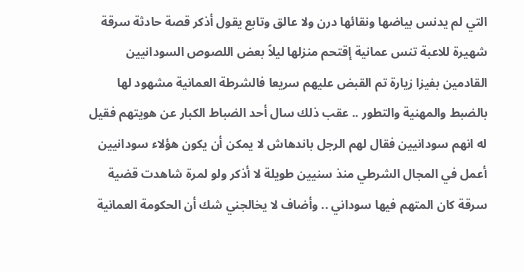التي لم يدنس بياضها ونقائها درن ولا عالق وتابع يقول أذكر قصة حادثة سرقة شهيرة للاعبة تنس عمانية إقتحم منزلها ليلاً بعض اللصوص السودانيين القادمين بفيزا زيارة تم القبض عليهم سريعا فالشرطة العمانية مشهود لها بالضبط والمهنية والتطور .. عقب ذلك سال أحد الضباط الكبار عن هويتهم فقيل له انهم سودانيين فقال لهم الرجل باندهاش لا يمكن أن يكون هؤلاء سودانيين أعمل في المجال الشرطي منذ سنيين طويلة لا أذكر ولو لمرة شاهدت قضية سرقة كان المتهم فيها سوداني .. وأضاف لا يخالجني شك أن الحكومة العمانية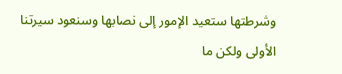وشرطتها ستعيد الإمور إلى نصابها وسنعود سيرتنا الأولى ولكن ما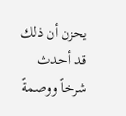يحزن أن ذلك قد أحدث شرخاً ووصمةً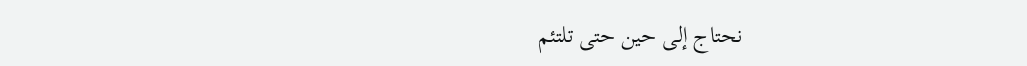نحتاج إلى حين حتى تلتئم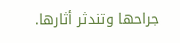جراحها وتندثر أثارها.